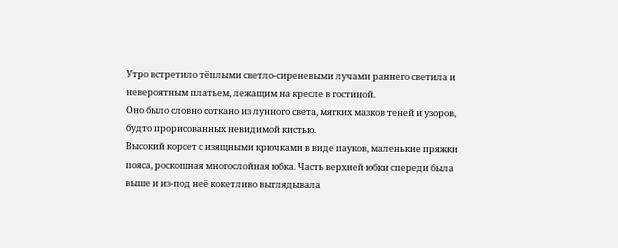Утро встретило тёплыми светло-сиреневыми лучами раннего светила и невероятным платьем, лежащим на кресле в гостиной.
Оно было словно соткано из лунного света, мягких мазков теней и узоров, будто прорисованных невидимой кистью.
Высокий корсет с изящными крючками в виде пауков, маленькие пряжки пояса, роскошная многослойная юбка. Часть верхней юбки спереди была выше и из-под неё кокетливо выглядывала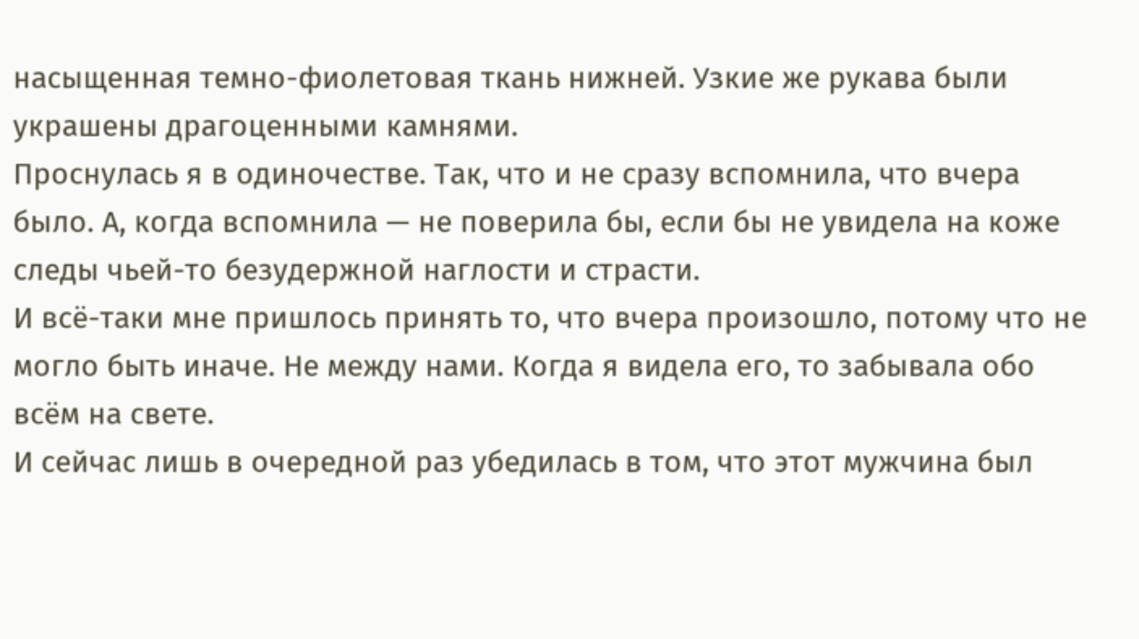насыщенная темно-фиолетовая ткань нижней. Узкие же рукава были украшены драгоценными камнями.
Проснулась я в одиночестве. Так, что и не сразу вспомнила, что вчера было. А, когда вспомнила — не поверила бы, если бы не увидела на коже следы чьей-то безудержной наглости и страсти.
И всё-таки мне пришлось принять то, что вчера произошло, потому что не могло быть иначе. Не между нами. Когда я видела его, то забывала обо всём на свете.
И сейчас лишь в очередной раз убедилась в том, что этот мужчина был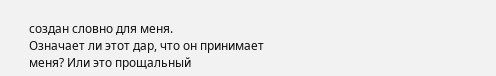создан словно для меня.
Означает ли этот дар, что он принимает меня? Или это прощальный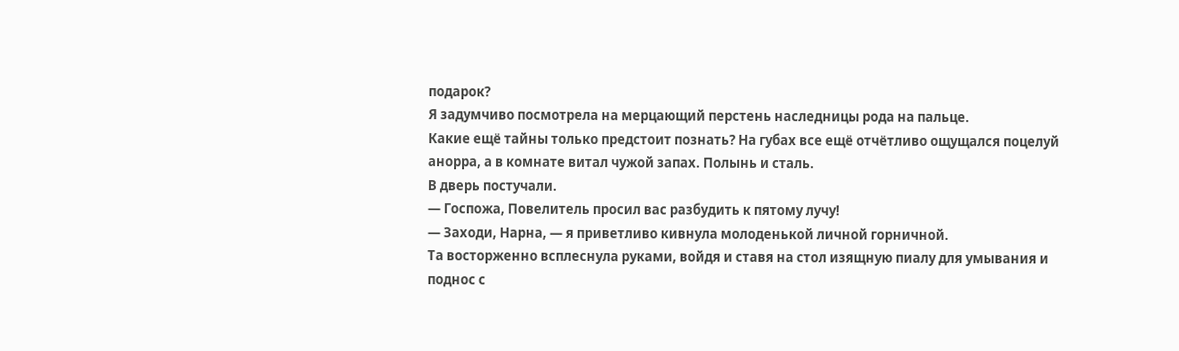подарок?
Я задумчиво посмотрела на мерцающий перстень наследницы рода на пальце.
Какие ещё тайны только предстоит познать? На губах все ещё отчётливо ощущался поцелуй анорра, а в комнате витал чужой запах. Полынь и сталь.
В дверь постучали.
— Госпожа, Повелитель просил вас разбудить к пятому лучу!
— Заходи, Нарна, — я приветливо кивнула молоденькой личной горничной.
Та восторженно всплеснула руками, войдя и ставя на стол изящную пиалу для умывания и поднос с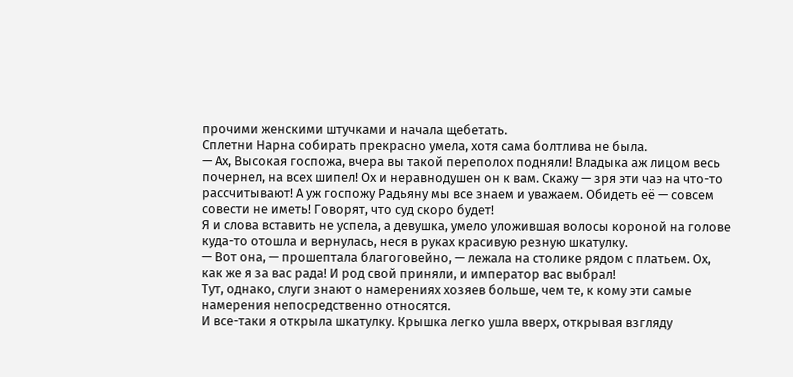прочими женскими штучками и начала щебетать.
Сплетни Нарна собирать прекрасно умела, хотя сама болтлива не была.
— Ах, Высокая госпожа, вчера вы такой переполох подняли! Владыка аж лицом весь почернел, на всех шипел! Ох и неравнодушен он к вам. Скажу — зря эти чаэ на что-то рассчитывают! А уж госпожу Радьяну мы все знаем и уважаем. Обидеть её — совсем совести не иметь! Говорят, что суд скоро будет!
Я и слова вставить не успела, а девушка, умело уложившая волосы короной на голове куда-то отошла и вернулась, неся в руках красивую резную шкатулку.
— Вот она, — прошептала благоговейно, — лежала на столике рядом с платьем. Ох, как же я за вас рада! И род свой приняли, и император вас выбрал!
Тут, однако, слуги знают о намерениях хозяев больше, чем те, к кому эти самые намерения непосредственно относятся.
И все-таки я открыла шкатулку. Крышка легко ушла вверх, открывая взгляду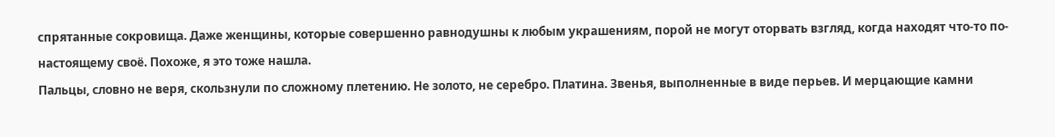спрятанные сокровища. Даже женщины, которые совершенно равнодушны к любым украшениям, порой не могут оторвать взгляд, когда находят что-то по-настоящему своё. Похоже, я это тоже нашла.
Пальцы, словно не веря, скользнули по сложному плетению. Не золото, не серебро. Платина. Звенья, выполненные в виде перьев. И мерцающие камни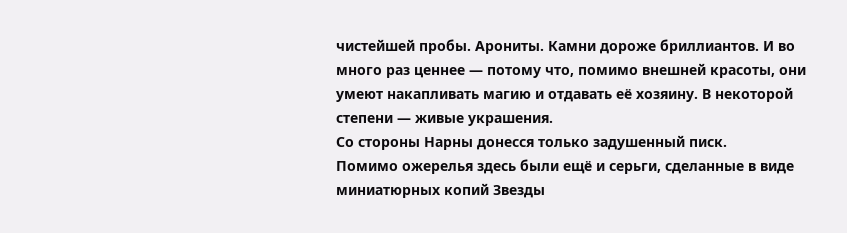чистейшей пробы. Арониты. Камни дороже бриллиантов. И во много раз ценнее — потому что, помимо внешней красоты, они умеют накапливать магию и отдавать её хозяину. В некоторой степени — живые украшения.
Со стороны Нарны донесся только задушенный писк.
Помимо ожерелья здесь были ещё и серьги, сделанные в виде миниатюрных копий Звезды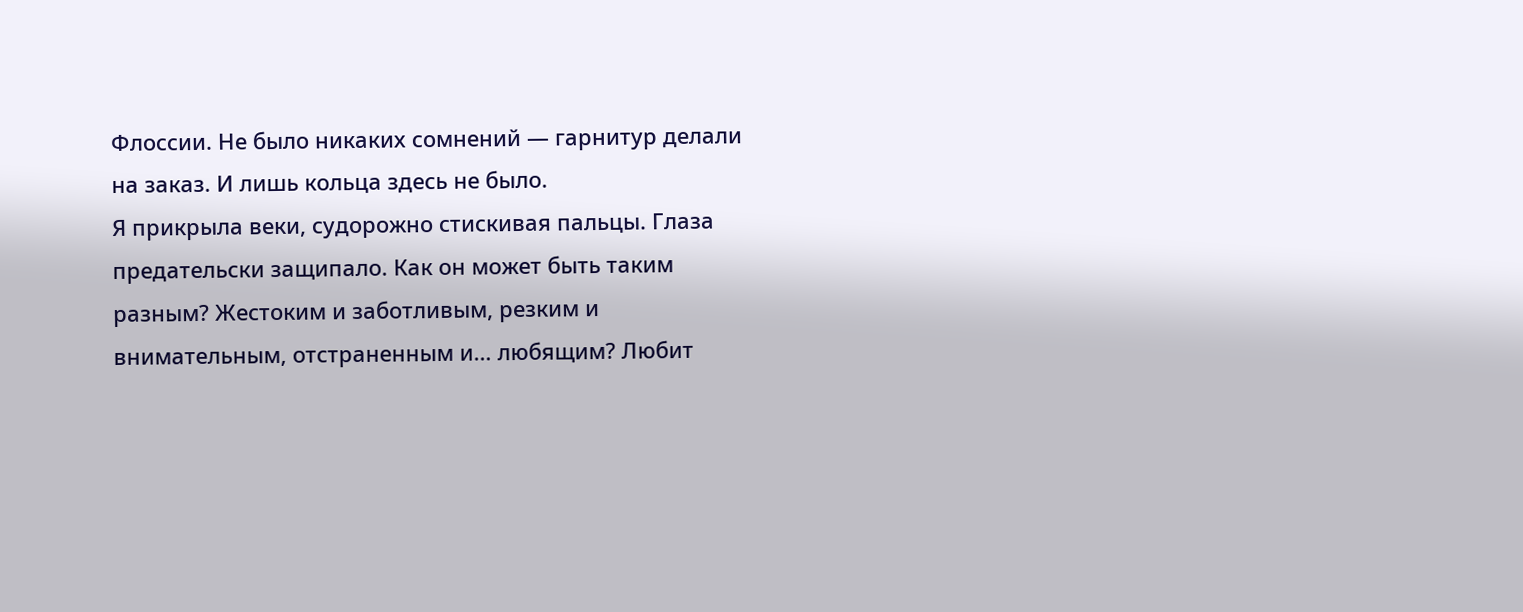Флоссии. Не было никаких сомнений — гарнитур делали на заказ. И лишь кольца здесь не было.
Я прикрыла веки, судорожно стискивая пальцы. Глаза предательски защипало. Как он может быть таким разным? Жестоким и заботливым, резким и внимательным, отстраненным и… любящим? Любит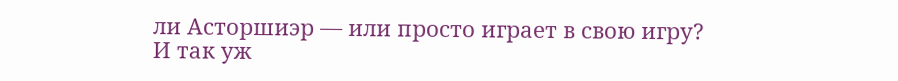ли Асторшиэр — или просто играет в свою игру?
И так уж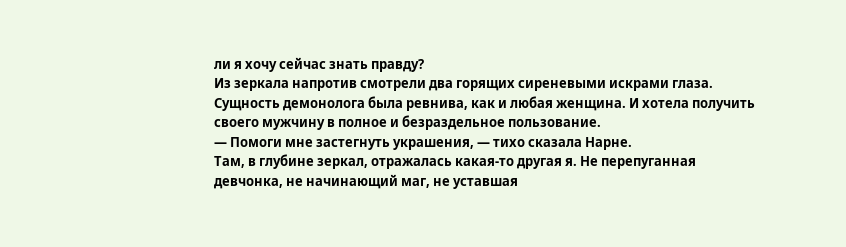ли я хочу сейчас знать правду?
Из зеркала напротив смотрели два горящих сиреневыми искрами глаза. Сущность демонолога была ревнива, как и любая женщина. И хотела получить своего мужчину в полное и безраздельное пользование.
— Помоги мне застегнуть украшения, — тихо сказала Нарне.
Там, в глубине зеркал, отражалась какая-то другая я. Не перепуганная девчонка, не начинающий маг, не уставшая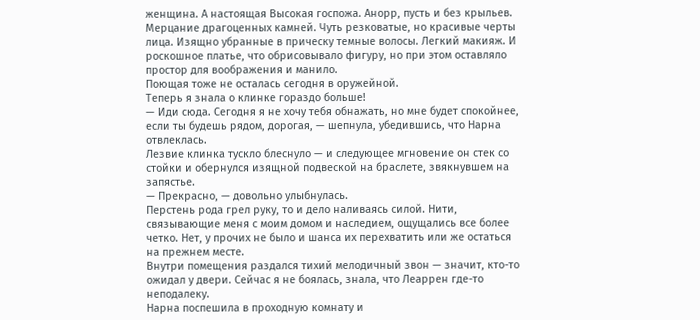женщина. А настоящая Высокая госпожа. Анорр, пусть и без крыльев.
Мерцание драгоценных камней. Чуть резковатые, но красивые черты лица. Изящно убранные в прическу темные волосы. Легкий макияж. И роскошное платье, что обрисовывало фигуру, но при этом оставляло простор для воображения и манило.
Поющая тоже не осталась сегодня в оружейной.
Теперь я знала о клинке гораздо больше!
— Иди сюда. Сегодня я не хочу тебя обнажать, но мне будет спокойнее, если ты будешь рядом, дорогая, — шепнула, убедившись, что Нарна отвлеклась.
Лезвие клинка тускло блеснуло — и следующее мгновение он стек со стойки и обернулся изящной подвеской на браслете, звякнувшем на запястье.
— Прекрасно, — довольно улыбнулась.
Перстень рода грел руку, то и дело наливаясь силой. Нити, связывающие меня с моим домом и наследием, ощущались все более четко. Нет, у прочих не было и шанса их перехватить или же остаться на прежнем месте.
Внутри помещения раздался тихий мелодичный звон — значит, кто-то ожидал у двери. Сейчас я не боялась, знала, что Леаррен где-то неподалеку.
Нарна поспешила в проходную комнату и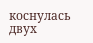коснулась двух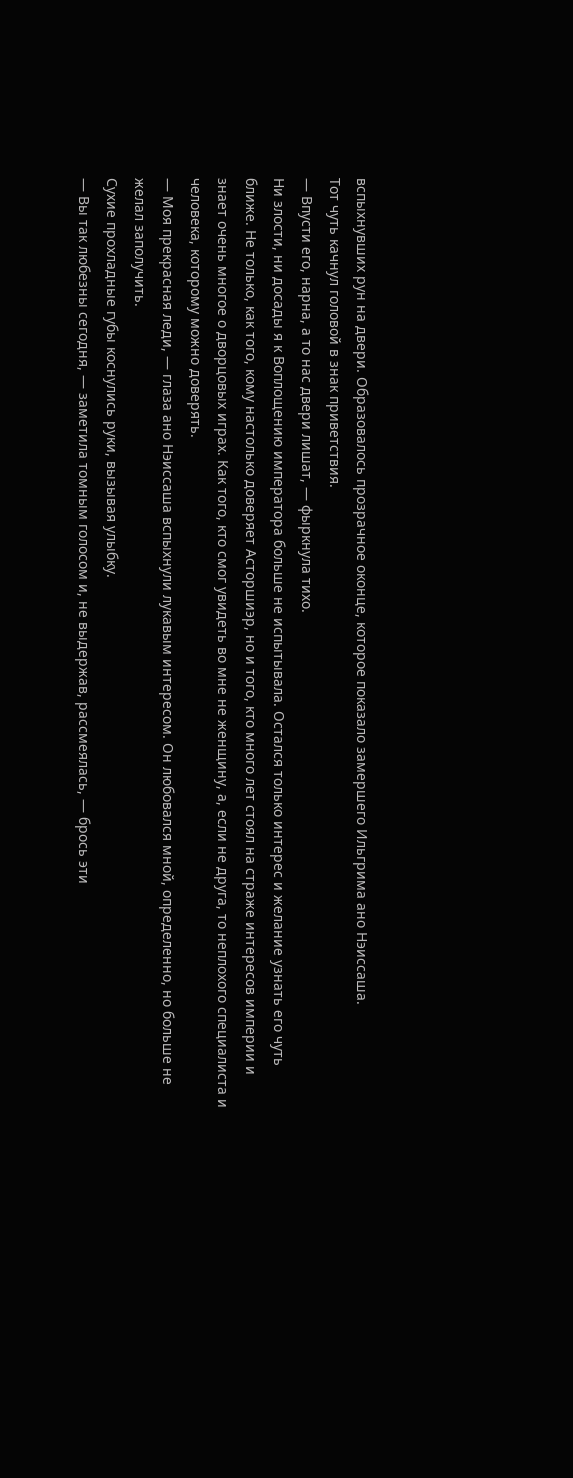вспыхнувших рун на двери. Образовалось прозрачное оконце, которое показало замершего Ильгрима ано Нэиссаша.
Тот чуть качнул головой в знак приветствия.
— Впусти его, нарна, а то нас двери лишат, — фыркнула тихо.
Ни злости, ни досады я к Воплощению императора больше не испытывала. Остался только интерес и желание узнать его чуть ближе. Не только, как того, кому настолько доверяет Асторшиэр, но и того, кто много лет стоял на страже интересов империи и знает очень многое о дворцовых играх. Как того, кто смог увидеть во мне не женщину, а, если не друга, то неплохого специалиста и человека, которому можно доверять.
— Моя прекрасная леди, — глаза ано Нэиссаша вспыхнули лукавым интересом. Он любовался мной, определенно, но больше не желал заполучить.
Сухие прохладные губы коснулись руки, вызывая улыбку.
— Вы так любезны сегодня, — заметила томным голосом и, не выдержав, рассмеялась, — брось эти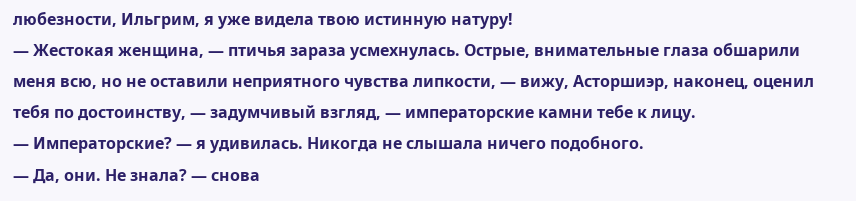любезности, Ильгрим, я уже видела твою истинную натуру!
— Жестокая женщина, — птичья зараза усмехнулась. Острые, внимательные глаза обшарили меня всю, но не оставили неприятного чувства липкости, — вижу, Асторшиэр, наконец, оценил тебя по достоинству, — задумчивый взгляд, — императорские камни тебе к лицу.
— Императорские? — я удивилась. Никогда не слышала ничего подобного.
— Да, они. Не знала? — снова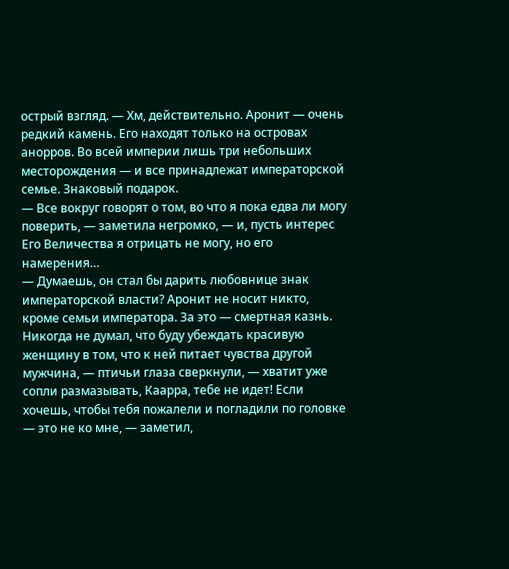острый взгляд. — Хм, действительно. Аронит — очень редкий камень. Его находят только на островах анорров. Во всей империи лишь три небольших месторождения — и все принадлежат императорской семье. Знаковый подарок.
— Все вокруг говорят о том, во что я пока едва ли могу поверить, — заметила негромко, — и, пусть интерес Его Величества я отрицать не могу, но его намерения…
— Думаешь, он стал бы дарить любовнице знак императорской власти? Аронит не носит никто, кроме семьи императора. За это — смертная казнь. Никогда не думал, что буду убеждать красивую женщину в том, что к ней питает чувства другой мужчина, — птичьи глаза сверкнули, — хватит уже сопли размазывать, Каарра, тебе не идет! Если хочешь, чтобы тебя пожалели и погладили по головке — это не ко мне, — заметил,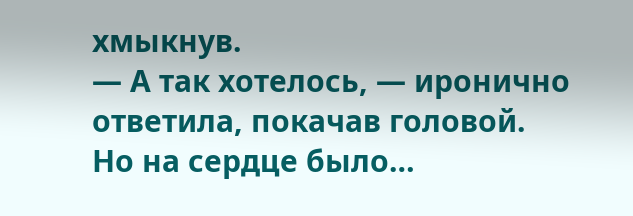хмыкнув.
— А так хотелось, — иронично ответила, покачав головой.
Но на сердце было…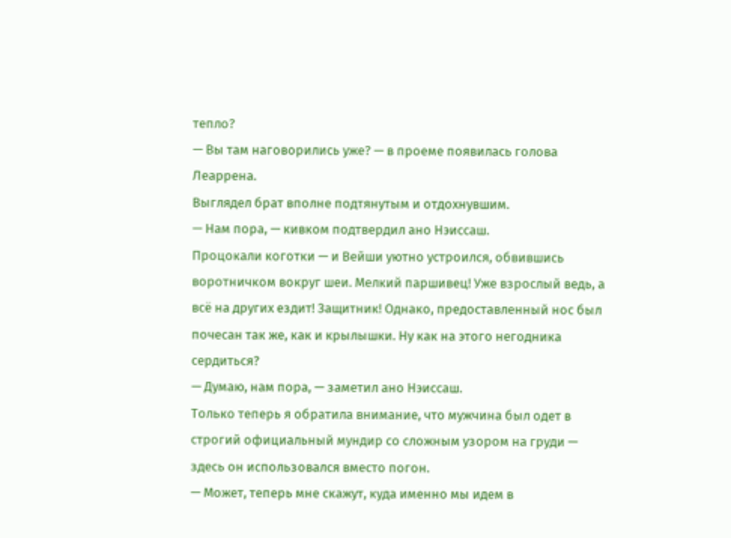тепло?
— Вы там наговорились уже? — в проеме появилась голова Леаррена.
Выглядел брат вполне подтянутым и отдохнувшим.
— Нам пора, — кивком подтвердил ано Нэиссаш.
Процокали коготки — и Вейши уютно устроился, обвившись воротничком вокруг шеи. Мелкий паршивец! Уже взрослый ведь, а всё на других ездит! Защитник! Однако, предоставленный нос был почесан так же, как и крылышки. Ну как на этого негодника сердиться?
— Думаю, нам пора, — заметил ано Нэиссаш.
Только теперь я обратила внимание, что мужчина был одет в строгий официальный мундир со сложным узором на груди — здесь он использовался вместо погон.
— Может, теперь мне скажут, куда именно мы идем в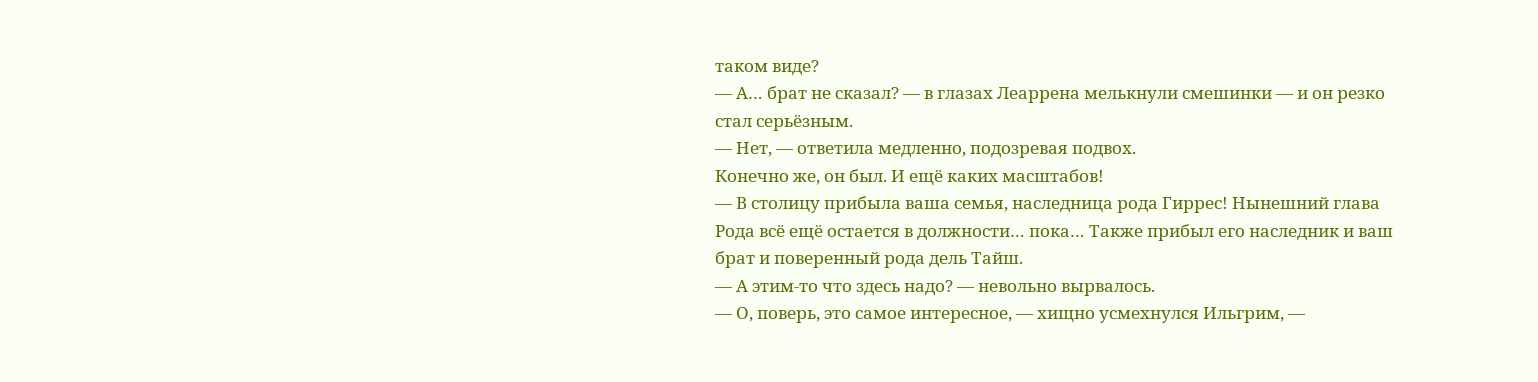таком виде?
— А… брат не сказал? — в глазах Леаррена мелькнули смешинки — и он резко стал серьёзным.
— Нет, — ответила медленно, подозревая подвох.
Конечно же, он был. И ещё каких масштабов!
— В столицу прибыла ваша семья, наследница рода Гиррес! Нынешний глава Рода всё ещё остается в должности… пока… Также прибыл его наследник и ваш брат и поверенный рода дель Тайш.
— А этим-то что здесь надо? — невольно вырвалось.
— О, поверь, это самое интересное, — хищно усмехнулся Ильгрим, —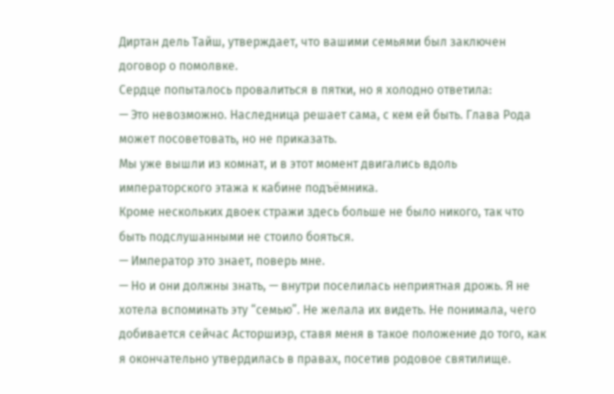Диртан дель Тайш, утверждает, что вашими семьями был заключен договор о помолвке.
Сердце попыталось провалиться в пятки, но я холодно ответила:
— Это невозможно. Наследница решает сама, с кем ей быть. Глава Рода может посоветовать, но не приказать.
Мы уже вышли из комнат, и в этот момент двигались вдоль императорского этажа к кабине подъёмника.
Кроме нескольких двоек стражи здесь больше не было никого, так что быть подслушанными не стоило бояться.
— Император это знает, поверь мне.
— Но и они должны знать, — внутри поселилась неприятная дрожь. Я не хотела вспоминать эту “семью”. Не желала их видеть. Не понимала, чего добивается сейчас Асторшиэр, ставя меня в такое положение до того, как я окончательно утвердилась в правах, посетив родовое святилище.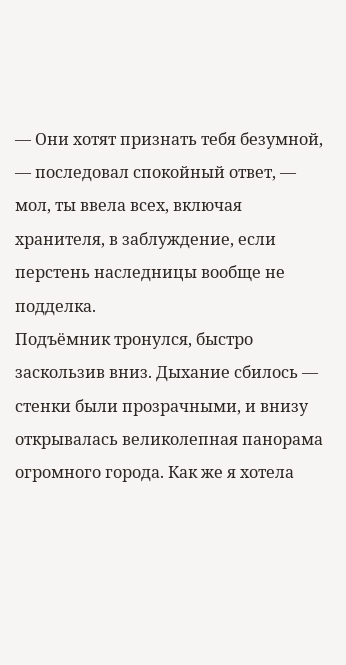— Они хотят признать тебя безумной, — последовал спокойный ответ, — мол, ты ввела всех, включая хранителя, в заблуждение, если перстень наследницы вообще не подделка.
Подъёмник тронулся, быстро заскользив вниз. Дыхание сбилось — стенки были прозрачными, и внизу открывалась великолепная панорама огромного города. Как же я хотела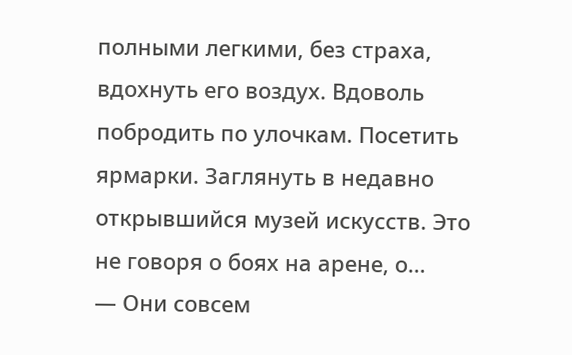полными легкими, без страха, вдохнуть его воздух. Вдоволь побродить по улочкам. Посетить ярмарки. Заглянуть в недавно открывшийся музей искусств. Это не говоря о боях на арене, о…
— Они совсем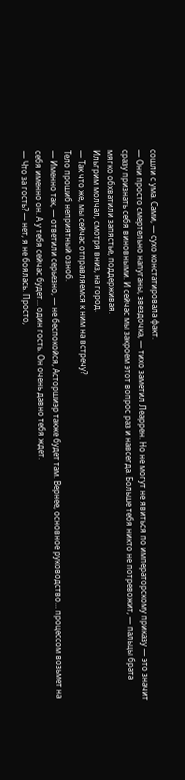сошли с ума. Сами, — сухо констатировала факт.
— Они просто смертельно напуганы, звездочка, — тихо заметил Леаррен. Но не могут не явиться по императорскому приказу — это значит сразу признать себя виновными. И сейчас мы закроем этот вопрос раз и навсегда. Больше тебя никто не потревожит, — пальцы брата мягко обхватили запястье, поддерживая.
Ильгрим молчал, смотря вниз, на город.
— Так что же, мы сейчас отправляемся к ним на встречу?
Тело прошиб неприятный озноб.
— Именно так, — ответили серьезно, — не беспокойся, Асторшиэр также будет там. Вернее, основное руководство… процессом возьмет на себя именно он. А у тебя сейчас будет… один гость. Он очень давно тебя ждет.
— Что за гость? — нет, я не боялась. Просто,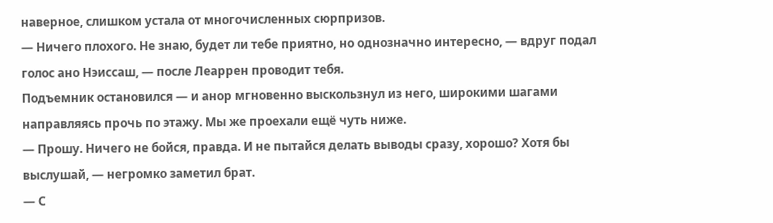наверное, слишком устала от многочисленных сюрпризов.
— Ничего плохого. Не знаю, будет ли тебе приятно, но однозначно интересно, — вдруг подал голос ано Нэиссаш, — после Леаррен проводит тебя.
Подъемник остановился — и анор мгновенно выскользнул из него, широкими шагами направляясь прочь по этажу. Мы же проехали ещё чуть ниже.
— Прошу. Ничего не бойся, правда. И не пытайся делать выводы сразу, хорошо? Хотя бы выслушай, — негромко заметил брат.
— С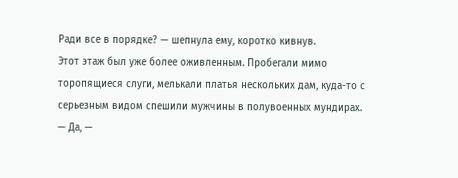Ради все в порядке? — шепнула ему, коротко кивнув.
Этот этаж был уже более оживленным. Пробегали мимо торопящиеся слуги, мелькали платья нескольких дам, куда-то с серьезным видом спешили мужчины в полувоенных мундирах.
— Да, —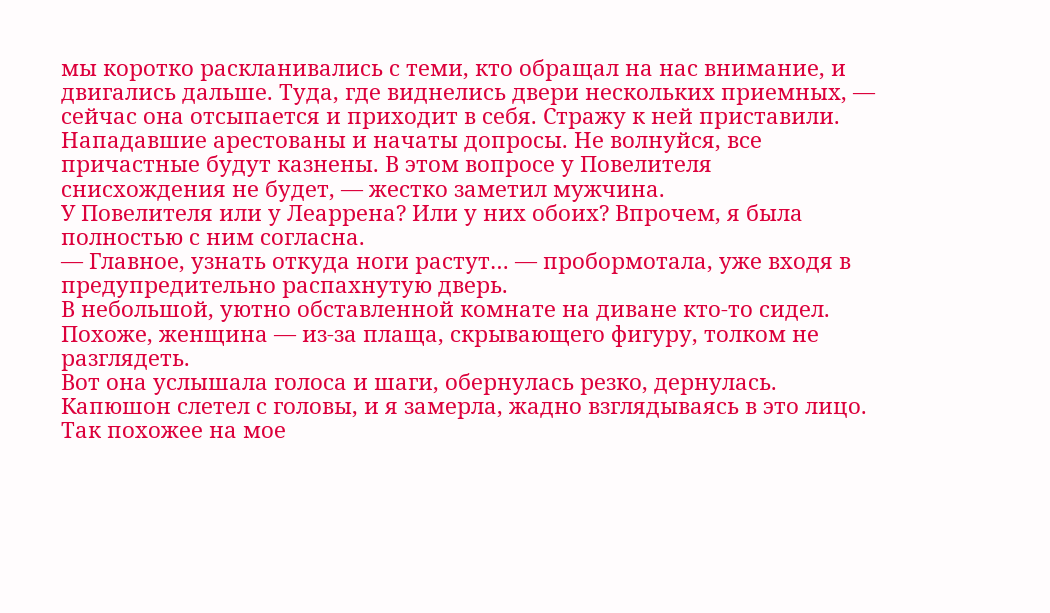мы коротко раскланивались с теми, кто обращал на нас внимание, и двигались дальше. Туда, где виднелись двери нескольких приемных, — сейчас она отсыпается и приходит в себя. Стражу к ней приставили. Нападавшие арестованы и начаты допросы. Не волнуйся, все причастные будут казнены. В этом вопросе у Повелителя снисхождения не будет, — жестко заметил мужчина.
У Повелителя или у Леаррена? Или у них обоих? Впрочем, я была полностью с ним согласна.
— Главное, узнать откуда ноги растут… — пробормотала, уже входя в предупредительно распахнутую дверь.
В небольшой, уютно обставленной комнате на диване кто-то сидел. Похоже, женщина — из-за плаща, скрывающего фигуру, толком не разглядеть.
Вот она услышала голоса и шаги, обернулась резко, дернулась. Капюшон слетел с головы, и я замерла, жадно взглядываясь в это лицо. Так похожее на мое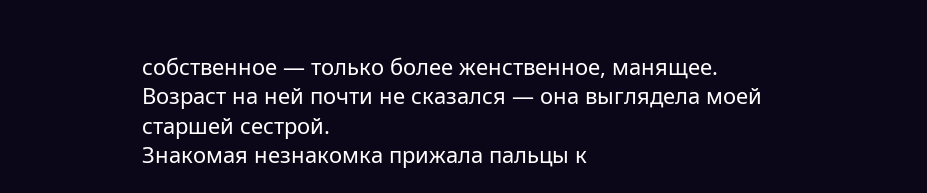собственное — только более женственное, манящее. Возраст на ней почти не сказался — она выглядела моей старшей сестрой.
Знакомая незнакомка прижала пальцы к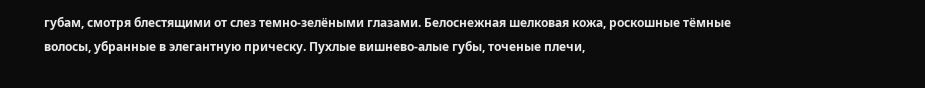губам, смотря блестящими от слез темно-зелёными глазами. Белоснежная шелковая кожа, роскошные тёмные волосы, убранные в элегантную прическу. Пухлые вишнево-алые губы, точеные плечи,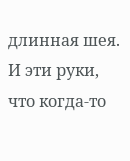длинная шея.
И эти руки, что когда-то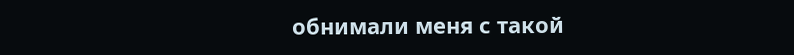обнимали меня с такой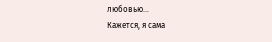любовью…
Кажется, я сама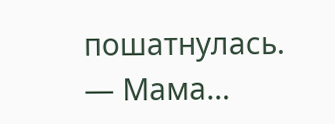пошатнулась.
— Мама…